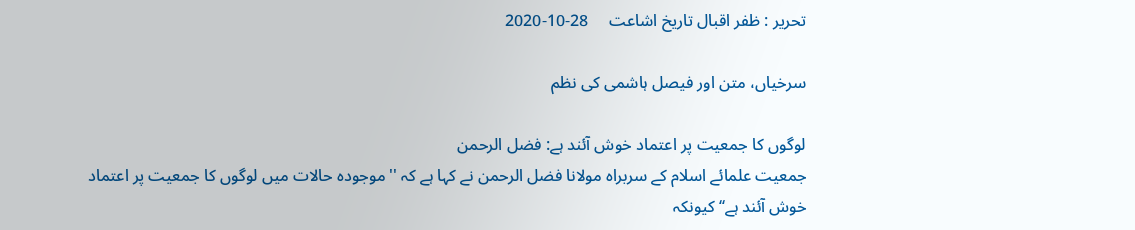تحریر : ظفر اقبال تاریخ اشاعت     28-10-2020

سرخیاں، متن اور فیصل ہاشمی کی نظم

لوگوں کا جمعیت پر اعتماد خوش آئند ہے: فضل الرحمن
جمعیت علمائے اسلام کے سربراہ مولانا فضل الرحمن نے کہا ہے کہ ''موجودہ حالات میں لوگوں کا جمعیت پر اعتماد خوش آئند ہے‘‘ کیونکہ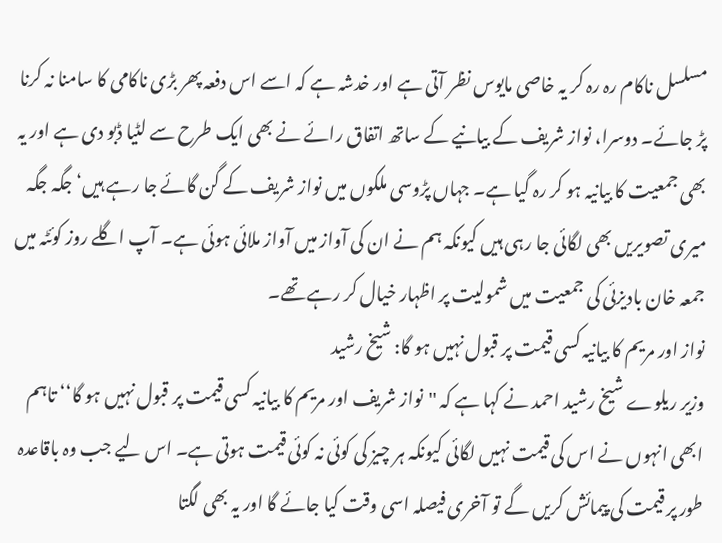مسلسل ناکام رہ رہ کر یہ خاصی مایوس نظر آتی ہے اور خدشہ ہے کہ اسے اس دفعہ پھر بڑی ناکامی کا سامنا نہ کرنا پڑ جائے۔ دوسرا، نواز شریف کے بیانیے کے ساتھ اتفاق رائے نے بھی ایک طرح سے لٹیا ڈبو دی ہے اور یہ بھی جمعیت کا بیانیہ ہو کر رہ گیا ہے۔ جہاں پڑوسی ملکوں میں نواز شریف کے گن گائے جا رہے ہیں‘ جگہ جگہ میری تصویریں بھی لگائی جا رہی ہیں کیونکہ ہم نے ان کی آواز میں آواز ملائی ہوئی ہے۔ آپ اگلے روز کوئٹہ میں جمعہ خان بادیزئی کی جمعیت میں شمولیت پر اظہار خیال کر رہے تھے۔
نواز اور مریم کا بیانیہ کسی قیمت پر قبول نہیں ہو گا: شیخ رشید
وزیر ریلوے شیخ رشید احمد نے کہا ہے کہ ''نواز شریف اور مریم کا بیانیہ کسی قیمت پر قبول نہیں ہو گا‘‘ تاہم ابھی انہوں نے اس کی قیمت نہیں لگائی کیونکہ ہر چیز کی کوئی نہ کوئی قیمت ہوتی ہے۔ اس لیے جب وہ باقاعدہ طور پر قیمت کی پیمائش کریں گے تو آخری فیصلہ اسی وقت کیا جائے گا اور یہ بھی لگتا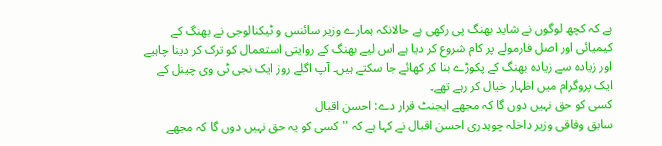ہے کہ کچھ لوگوں نے شاید بھنگ پی رکھی ہے حالانکہ ہمارے وزیر سائنس و ٹیکنالوجی نے بھنگ کے کیمیائی اور اصل فارمولے پر کام شروع کر دیا ہے اس لیے بھنگ کے روایتی استعمال کو ترک کر دینا چاہیے اور زیادہ سے زیادہ بھنگ کے پکوڑے بنا کر کھائے جا سکتے ہیں۔ آپ اگلے روز ایک نجی ٹی وی چینل کے ایک پروگرام میں اظہار خیال کر رہے تھے۔
کسی کو حق نہیں دوں گا کہ مجھے ایجنٹ قرار دے: احسن اقبال
سابق وفاقی وزیر داخلہ چوہدری احسن اقبال نے کہا ہے کہ ''کسی کو یہ حق نہیں دوں گا کہ مجھے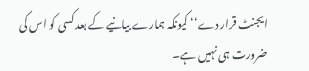ایجنٹ قرار دے‘‘ کیونکہ ہمارے بیانیے کے بعد کسی کو اس کی ضرورت ہی نہیں ہے۔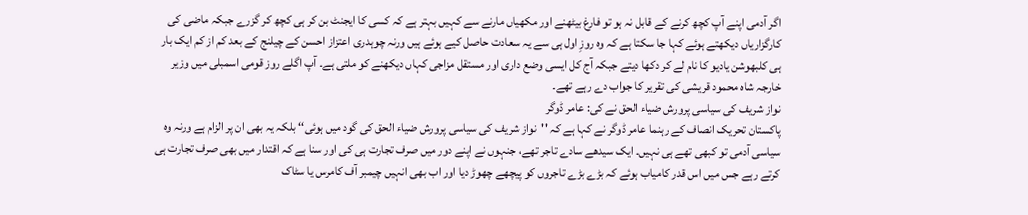اگر آدمی اپنے آپ کچھ کرنے کے قابل نہ ہو تو فارغ بیٹھنے اور مکھیاں مارنے سے کہیں بہتر ہے کہ کسی کا ایجنٹ بن کر ہی کچھ کر گزرے جبکہ ماضی کی کارگزاریاں دیکھتے ہوئے کہا جا سکتا ہے کہ وہ روزِ اول ہی سے یہ سعادت حاصل کیے ہوئے ہیں ورنہ چوہدری اعتزاز احسن کے چیلنج کے بعد کم از کم ایک بار ہی کلبھوشن یادیو کا نام لے کر دکھا دیتے جبکہ آج کل ایسی وضع داری اور مستقل مزاجی کہاں دیکھنے کو ملتی ہے۔ آپ اگلے روز قومی اسمبلی میں وزیر خارجہ شاہ محمود قریشی کی تقریر کا جواب دے رہے تھے۔
نواز شریف کی سیاسی پرورش ضیاء الحق نے کی: عامر ڈوگر
پاکستان تحریک انصاف کے رہنما عامر ڈوگر نے کہا ہے کہ ''نواز شریف کی سیاسی پرورش ضیاء الحق کی گود میں ہوئی‘‘ بلکہ یہ بھی ان پر الزام ہے ورنہ وہ سیاسی آدمی تو کبھی تھے ہی نہیں۔ ایک سیدھے سادے تاجر تھے، جنہوں نے اپنے دور میں صرف تجارت ہی کی اور سنا ہے کہ اقتدار میں بھی صرف تجارت ہی کرتے رہے جس میں اس قدر کامیاب ہوئے کہ بڑے بڑے تاجروں کو پیچھے چھوڑ دیا اور اب بھی انہیں چیمبر آف کامرس یا سٹاک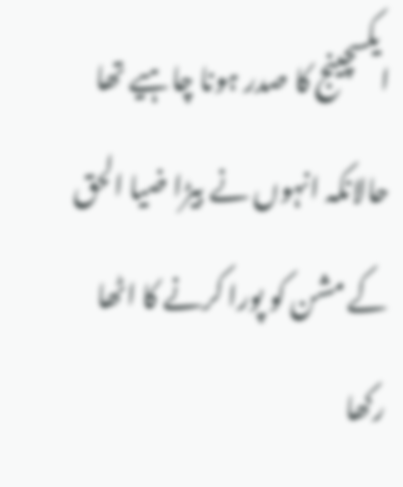ایکسچینج کا صدر ہونا چاہیے تھا حالانکہ انہوں نے بیڑا ضیا الحق کے مشن کو پورا کرنے کا اٹھا رکھا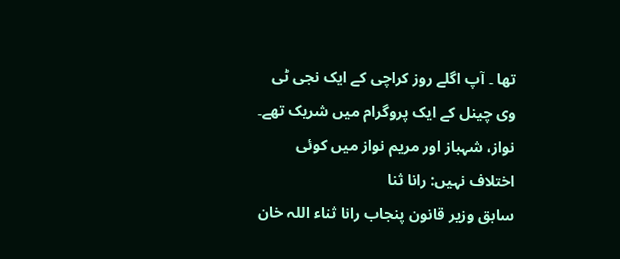تھا ۔ آپ اگلے روز کراچی کے ایک نجی ٹی وی چینل کے ایک پروگرام میں شریک تھے۔
نواز، شہباز اور مریم نواز میں کوئی اختلاف نہیں: رانا ثنا
سابق وزیر قانون پنجاب رانا ثناء اللہ خان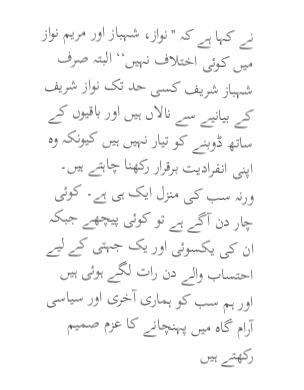نے کہا ہے کہ ''نواز، شہباز اور مریم نواز میں کوئی اختلاف نہیں‘‘ البتہ صرف شہباز شریف کسی حد تک نواز شریف کے بیانیے سے نالاں ہیں اور باقیوں کے ساتھ ڈوبنے کو تیار نہیں ہیں کیونکہ وہ اپنی انفرادیت برقرار رکھنا چاہتے ہیں۔ ورنہ سب کی منزل ایک ہی ہے۔ کوئی چار دن آگے ہے تو کوئی پیچھے جبکہ ان کی یکسوئی اور یک جہتی کے لیے احتساب والے دن رات لگے ہوئی ہیں اور ہم سب کو ہماری آخری اور سیاسی آرام گاہ میں پہنچانے کا عزم صمیم رکھتے ہیں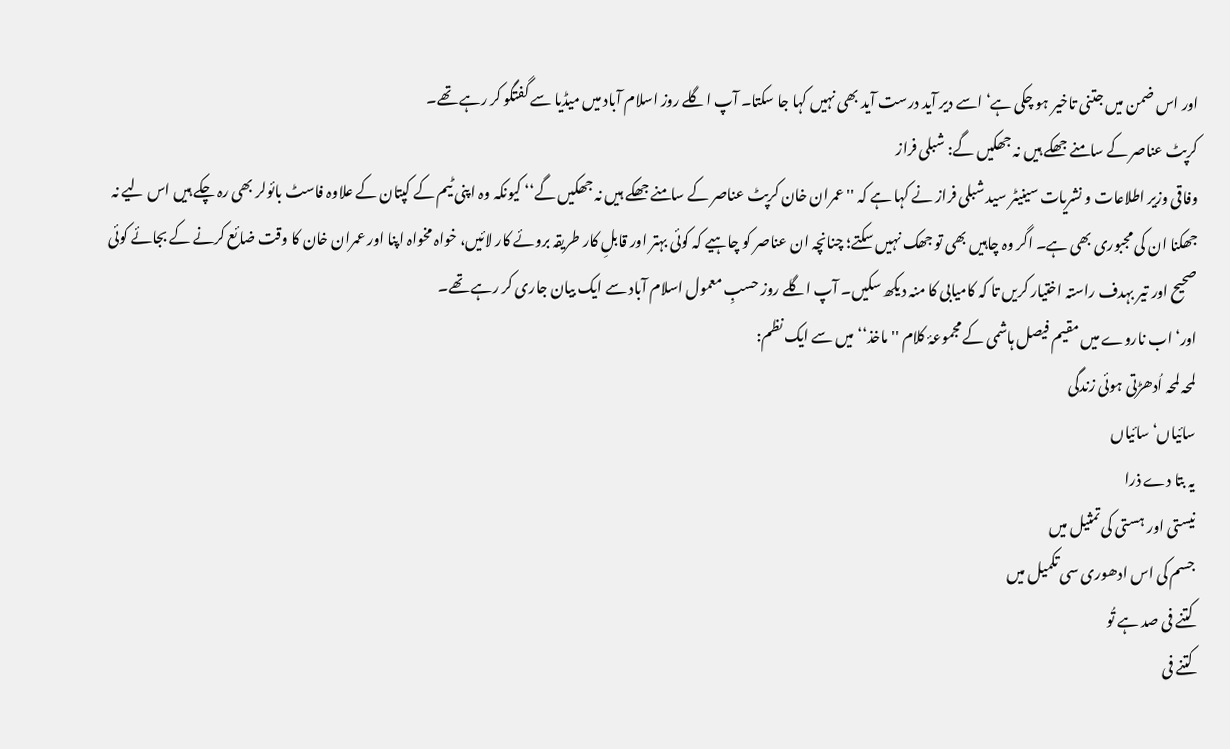اور اس ضمن میں جتنی تاخیر ہو چکی ہے‘ اسے دیر آید درست آید بھی نہیں کہا جا سکتا۔ آپ اگلے روز اسلام آباد میں میڈیا سے گفتگو کر رہے تھے۔
کرپٹ عناصر کے سامنے جھکے ہیں نہ جھکیں گے: شبلی فراز
وفاقی وزیر اطلاعات و نشریات سینیٹر سید شبلی فراز نے کہا ہے کہ ''عمران خان کرپٹ عناصر کے سامنے جھکے ہیں نہ جھکیں گے‘‘ کیونکہ وہ اپنی ٹیم کے کپتان کے علاوہ فاسٹ بائولر بھی رہ چکے ہیں اس لیے نہ جھکنا ان کی مجبوری بھی ہے۔ اگر وہ چاہیں بھی تو جھک نہیں سکتے؛ چنانچہ ان عناصر کو چاہیے کہ کوئی بہتر اور قابلِ کار طریقہ بروئے کار لائیں، خواہ مخواہ اپنا اور عمران خان کا وقت ضائع کرنے کے بجائے کوئی صحیح اور تیر بہدف راستہ اختیار کریں تا کہ کامیابی کا منہ دیکھ سکیں۔ آپ اگلے روز حسبِ معمول اسلام آباد سے ایک بیان جاری کر رہے تھے۔
اور‘ اب ناروے میں مقیم فیصل ہاشمی کے مجموعۂ کلام ''ماخذ‘‘ میں سے ایک نظم:
لمحہ لمحہ اُدھڑتی ہوئی زندگی
سائیاں‘ سائیاں
یہ بتا دے ذرا
نیستی اور ہستی کی تمثیل میں
جسم کی اس ادھوری سی تکمیل میں
کتنے فی صد ہے تُو
کتنے فی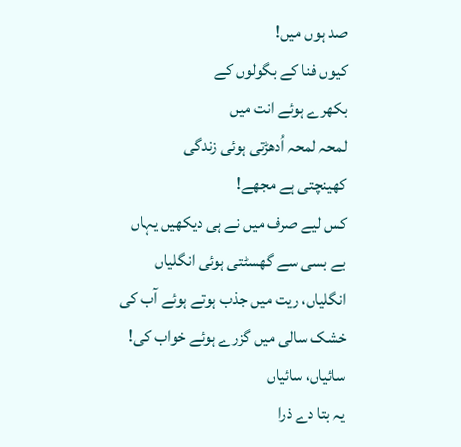صد ہوں میں!
کیوں فنا کے بگولوں کے
بکھرے ہوئے انت میں
لمحہ لمحہ اُدھڑتی ہوئی زندگی
کھینچتی ہے مجھے!
کس لیے صرف میں نے ہی دیکھیں یہاں
بے بسی سے گھسٹتی ہوئی انگلیاں
انگلیاں، ریت میں جذب ہوتے ہوئے آب کی
خشک سالی میں گزرے ہوئے خواب کی!
سائیاں، سائیاں
یہ بتا دے ذرا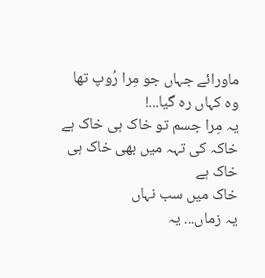ماورائے جہاں جو مِرا رُوپ تھا
وہ کہاں رہ گیا...!
یہ مِرا جسم تو خاک ہی خاک ہے
خاکہ کی تہہ میں بھی خاک ہی خاک ہے
خاک میں سب نہاں
یہ زماں... یہ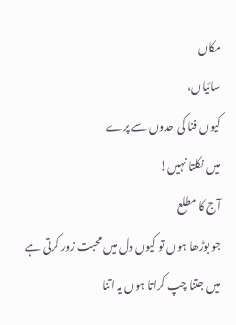مکاں
سائیاں،
کیوں فنا کی حدوں سے پرے
میں نکلتا نہیں!
آج کا مطلع
جو بوڑھا ہوں تو کیوں دل میں محبت زور کرتی ہے
میں جتنا چپ کراتا ہوں یہ اتنا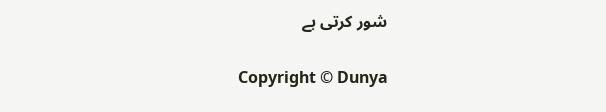شور کرتی ہے

Copyright © Dunya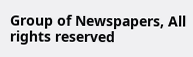Group of Newspapers, All rights reserved